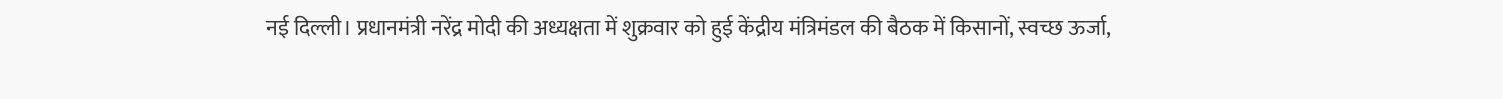नई दिल्ली। प्रधानमंत्री नरेंद्र मोदी की अध्यक्षता में शुक्रवार को हुई केंद्रीय मंत्रिमंडल की बैठक में किसानों, स्वच्छ ऊर्जा,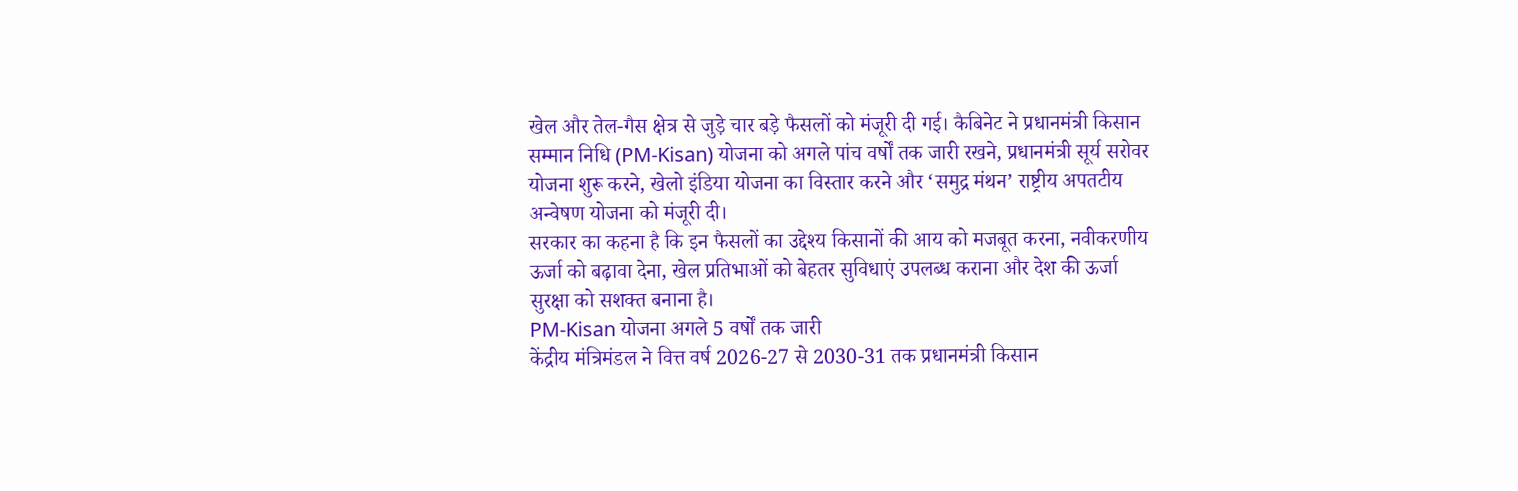खेल और तेल-गैस क्षेत्र से जुड़े चार बड़े फैसलों को मंजूरी दी गई। कैबिनेट ने प्रधानमंत्री किसान सम्मान निधि (PM-Kisan) योजना को अगले पांच वर्षों तक जारी रखने, प्रधानमंत्री सूर्य सरोवर योजना शुरू करने, खेलो इंडिया योजना का विस्तार करने और ‘समुद्र मंथन’ राष्ट्रीय अपतटीय अन्वेषण योजना को मंजूरी दी।
सरकार का कहना है कि इन फैसलों का उद्देश्य किसानों की आय को मजबूत करना, नवीकरणीय ऊर्जा को बढ़ावा देना, खेल प्रतिभाओं को बेहतर सुविधाएं उपलब्ध कराना और देश की ऊर्जा सुरक्षा को सशक्त बनाना है।
PM-Kisan योजना अगले 5 वर्षों तक जारी
केंद्रीय मंत्रिमंडल ने वित्त वर्ष 2026-27 से 2030-31 तक प्रधानमंत्री किसान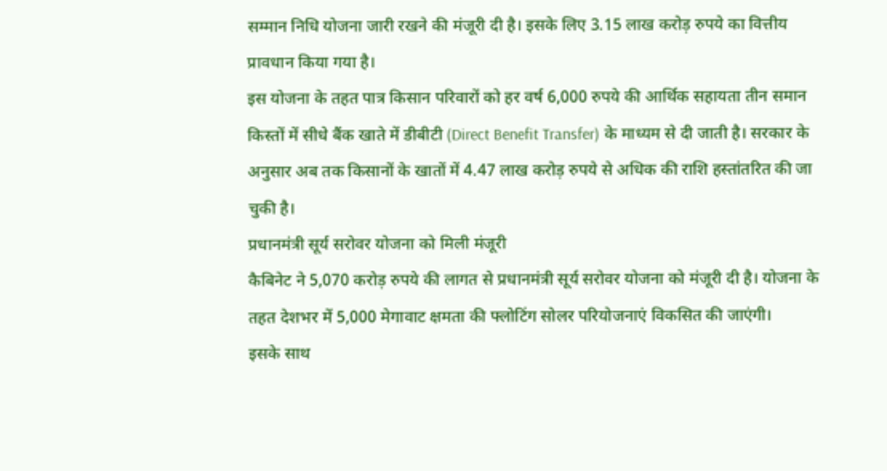सम्मान निधि योजना जारी रखने की मंजूरी दी है। इसके लिए 3.15 लाख करोड़ रुपये का वित्तीय प्रावधान किया गया है।
इस योजना के तहत पात्र किसान परिवारों को हर वर्ष 6,000 रुपये की आर्थिक सहायता तीन समान किस्तों में सीधे बैंक खाते में डीबीटी (Direct Benefit Transfer) के माध्यम से दी जाती है। सरकार के अनुसार अब तक किसानों के खातों में 4.47 लाख करोड़ रुपये से अधिक की राशि हस्तांतरित की जा चुकी है।
प्रधानमंत्री सूर्य सरोवर योजना को मिली मंजूरी
कैबिनेट ने 5,070 करोड़ रुपये की लागत से प्रधानमंत्री सूर्य सरोवर योजना को मंजूरी दी है। योजना के तहत देशभर में 5,000 मेगावाट क्षमता की फ्लोटिंग सोलर परियोजनाएं विकसित की जाएंगी।
इसके साथ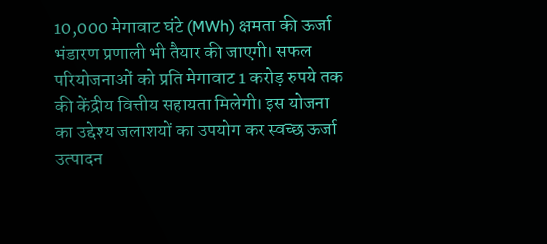10,000 मेगावाट घंटे (MWh) क्षमता की ऊर्जा भंडारण प्रणाली भी तैयार की जाएगी। सफल परियोजनाओं को प्रति मेगावाट 1 करोड़ रुपये तक की केंद्रीय वित्तीय सहायता मिलेगी। इस योजना का उद्देश्य जलाशयों का उपयोग कर स्वच्छ ऊर्जा उत्पादन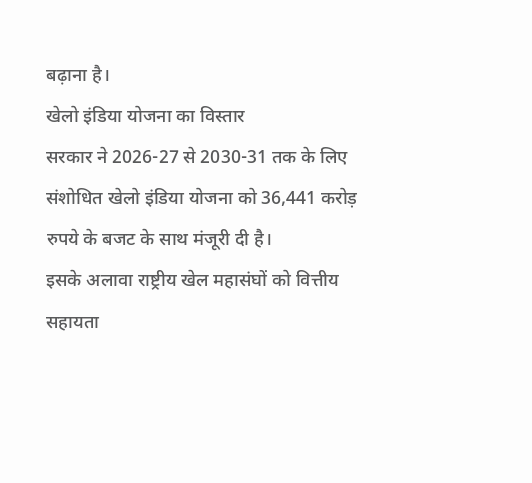बढ़ाना है।
खेलो इंडिया योजना का विस्तार
सरकार ने 2026-27 से 2030-31 तक के लिए संशोधित खेलो इंडिया योजना को 36,441 करोड़ रुपये के बजट के साथ मंजूरी दी है।
इसके अलावा राष्ट्रीय खेल महासंघों को वित्तीय सहायता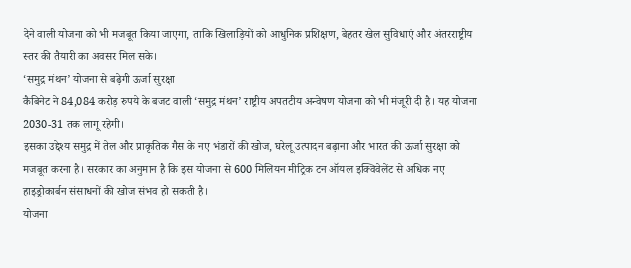देने वाली योजना को भी मजबूत किया जाएगा, ताकि खिलाड़ियों को आधुनिक प्रशिक्षण, बेहतर खेल सुविधाएं और अंतरराष्ट्रीय स्तर की तैयारी का अवसर मिल सके।
‘समुद्र मंथन’ योजना से बढ़ेगी ऊर्जा सुरक्षा
कैबिनेट ने 84,084 करोड़ रुपये के बजट वाली ‘समुद्र मंथन’ राष्ट्रीय अपतटीय अन्वेषण योजना को भी मंजूरी दी है। यह योजना 2030-31 तक लागू रहेगी।
इसका उद्देश्य समुद्र में तेल और प्राकृतिक गैस के नए भंडारों की खोज, घरेलू उत्पादन बढ़ाना और भारत की ऊर्जा सुरक्षा को मजबूत करना है। सरकार का अनुमान है कि इस योजना से 600 मिलियन मीट्रिक टन ऑयल इक्विवेलेंट से अधिक नए हाइड्रोकार्बन संसाधनों की खोज संभव हो सकती है।
योजना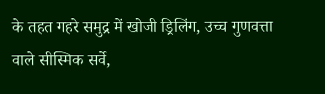के तहत गहरे समुद्र में खोजी ड्रिलिंग, उच्च गुणवत्ता वाले सीस्मिक सर्वे,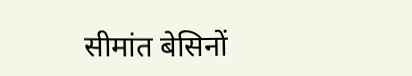सीमांत बेसिनों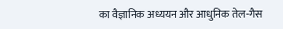का वैज्ञानिक अध्ययन और आधुनिक तेल-गैस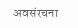अवसंरचना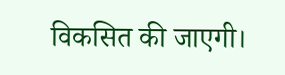विकसित की जाएगी।